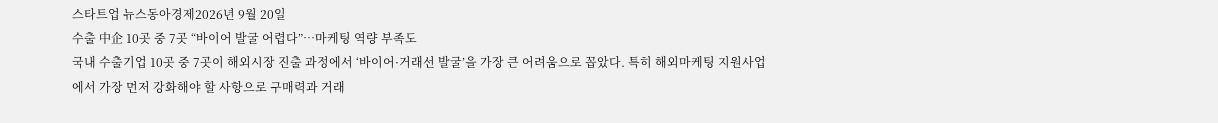스타트업 뉴스동아경제2026년 9월 20일
수출 中企 10곳 중 7곳 “바이어 발굴 어렵다”…마케팅 역량 부족도
국내 수출기업 10곳 중 7곳이 해외시장 진출 과정에서 ‘바이어·거래선 발굴’을 가장 큰 어려움으로 꼽았다. 특히 해외마케팅 지원사업에서 가장 먼저 강화해야 할 사항으로 구매력과 거래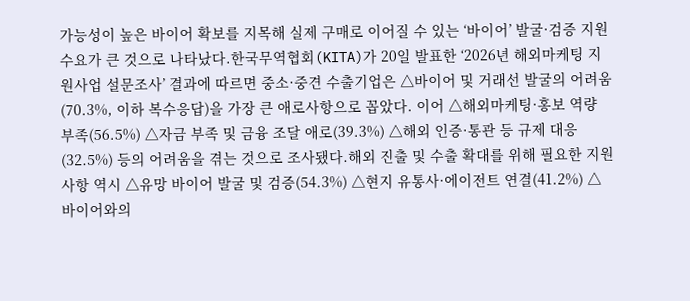가능성이 높은 바이어 확보를 지목해 실제 구매로 이어질 수 있는 ‘바이어’ 발굴·검증 지원 수요가 큰 것으로 나타났다.한국무역협회(KITA)가 20일 발표한 ‘2026년 해외마케팅 지원사업 설문조사’ 결과에 따르면 중소·중견 수출기업은 △바이어 및 거래선 발굴의 어려움(70.3%, 이하 복수응답)을 가장 큰 애로사항으로 꼽았다. 이어 △해외마케팅·홍보 역량 부족(56.5%) △자금 부족 및 금융 조달 애로(39.3%) △해외 인증·통관 등 규제 대응(32.5%) 등의 어려움을 겪는 것으로 조사됐다.해외 진출 및 수출 확대를 위해 필요한 지원 사항 역시 △유망 바이어 발굴 및 검증(54.3%) △현지 유통사·에이전트 연결(41.2%) △바이어와의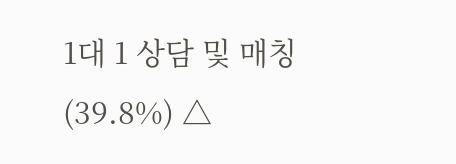1대 1 상담 및 매칭(39.8%) △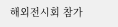해외전시회 참가